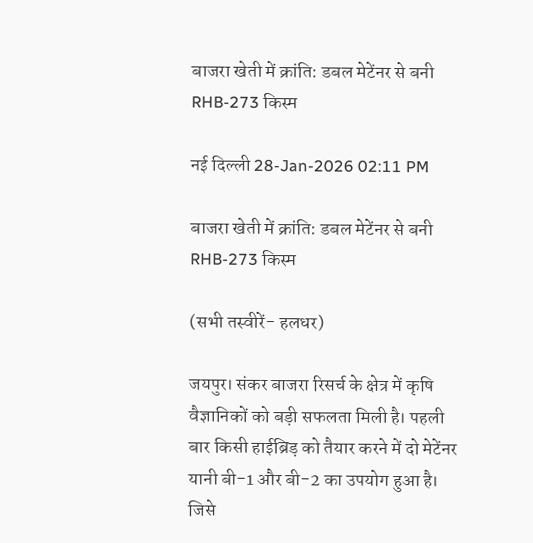बाजरा खेती में क्रांति: डबल मेटेंनर से बनी RHB-273 किस्म

नई दिल्ली 28-Jan-2026 02:11 PM

बाजरा खेती में क्रांति: डबल मेटेंनर से बनी RHB-273 किस्म

(सभी तस्वीरें- हलधर)

जयपुर। संकर बाजरा रिसर्च के क्षेत्र में कृषि वैज्ञानिकों को बड़ी सफलता मिली है। पहली बार किसी हाईब्रिड़ को तैयार करने में दो मेटेंनर यानी बी-1 और बी-2 का उपयोग हुआ है। जिसे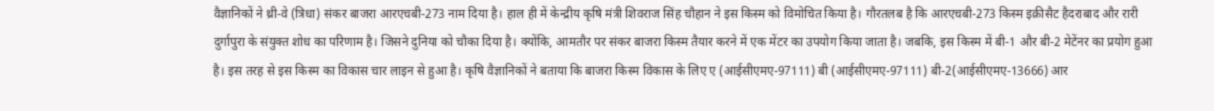वैज्ञानिकों ने थ्री-वे (त्रिधा) संकर बाजरा आरएचबी-273 नाम दिया है। हाल ही में केन्द्रीय कृषि मंत्री शिवराज सिंह चौहान ने इस किस्म को विमोचित किया है। गौरतलब है कि आरएचबी-273 किस्म इक्रीसैट हैदराबाद और रारी दुर्गापुरा के संयुक्त शोध का परिणाम है। जिसने दुनिया को चौका दिया है। क्योंकि, आमतौर पर संकर बाजरा किस्म तैयार करने में एक मेंटर का उपयोग किया जाता है। जबकि, इस किस्म में बी-1 और बी-2 मेटेंनर का प्रयोग हुआ है। इस तरह से इस किस्म का विकास चार लाइन से हुआ है। कृषि वैज्ञानिकों ने बताया कि बाजरा किस्म विकास के लिए ए (आईसीएमए-97111) बी (आईसीएमए-97111) बी-2(आईसीएमए-13666) आर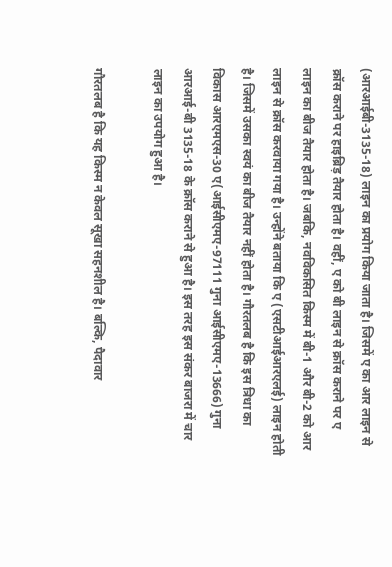(आरआईबी-3135-18) लाइन का प्रयोग किया जाता है। जिसमें ए का आर लाइन से क्रॉस कराने पर हाइब्रिड़ तैयार होता है। वहीं, ए को बी लाइन से क्रॉस कराने पर ए लाइन का बीज तैयार होता है। जबकि, नवविकसित किस्म में बी-1 और बी-2 को आर लाइन से क्रॉस करवाया गया है। उन्होंने बताया कि ए (एसटीआईआरएलई) लाइन होती है। जिसमें उसका स्वयं का बीज तैयार नहीं होता है। गौरतलब है कि इस त्रिधा का विकास आरएमएस-30 ए(आईसीएमए-97111 गुना आईसीएमए-13666) गुना आरआई-बी 3135-18 के क्रॉस कराने से हुआ है। इस तरह इस संकर बाजरा में चार लाइन का उपयोग हुआ है।

गौरतलब है कि यह किस्म न केवल सूखा सहनशील है। बल्कि, पैदावार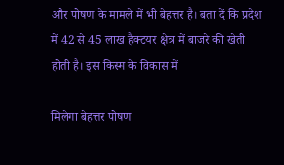और पोषण के मामले में भी बेहत्तर है। बता दें कि प्रदेश में 42 से 45 लाख हैक्टयर क्षेत्र में बाजरे की खेती होती है। इस किस्म के विकास में

मिलेगा बेहत्तर पोषण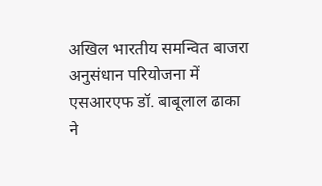अखिल भारतीय समन्वित बाजरा अनुसंधान परियोजना में एसआरएफ डॉ. बाबूलाल ढाका ने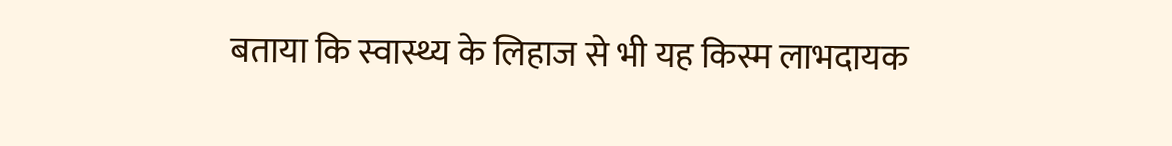बताया कि स्वास्थ्य के लिहाज से भी यह किस्म लाभदायक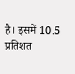है। इसमें 10.5 प्रतिशत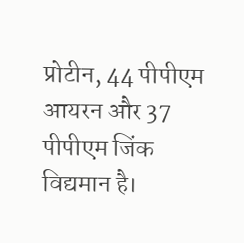प्रोटीन, 44 पीपीएम आयरन और 37 पीपीएम जिंक विद्यमान है।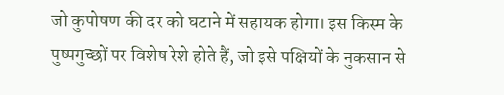जो कुपोषण की दर को घटाने में सहायक होगा। इस किस्म के पुष्पगुच्छों पर विशेष रेशे होते हैं, जो इसे पक्षियों के नुकसान से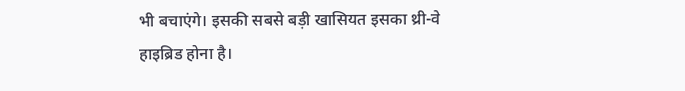भी बचाएंगे। इसकी सबसे बड़ी खासियत इसका थ्री-वे हाइब्रिड होना है।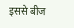इससे बीज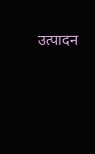उत्पादन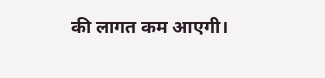की लागत कम आएगी।